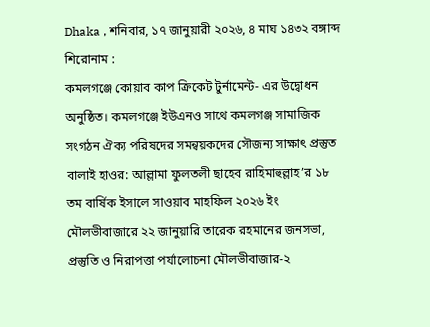Dhaka , শনিবার, ১৭ জানুয়ারী ২০২৬, ৪ মাঘ ১৪৩২ বঙ্গাব্দ
শিরোনাম :
কমলগঞ্জে কোয়াব কাপ ক্রিকেট টুর্নামেন্ট- এর উদ্বোধন অনুষ্ঠিত। কমলগঞ্জে ইউএনও সাথে কমলগঞ্জ সামাজিক সংগঠন ঐক্য পরিষদের সমন্বয়কদের সৌজন্য সাক্ষাৎ প্রস্তুত বালাই হাওর: আল্লামা ফুলতলী ছাহেব রাহিমাহুল্লাহ’র ১৮ তম বার্ষিক ইসালে সাওয়াব মাহফিল ২০২৬ ইং মৌলভীবাজারে ২২ জানুয়ারি তারেক রহমানের জনসভা, প্রস্তুতি ও নিরাপত্তা পর্যালোচনা মৌলভীবাজার-২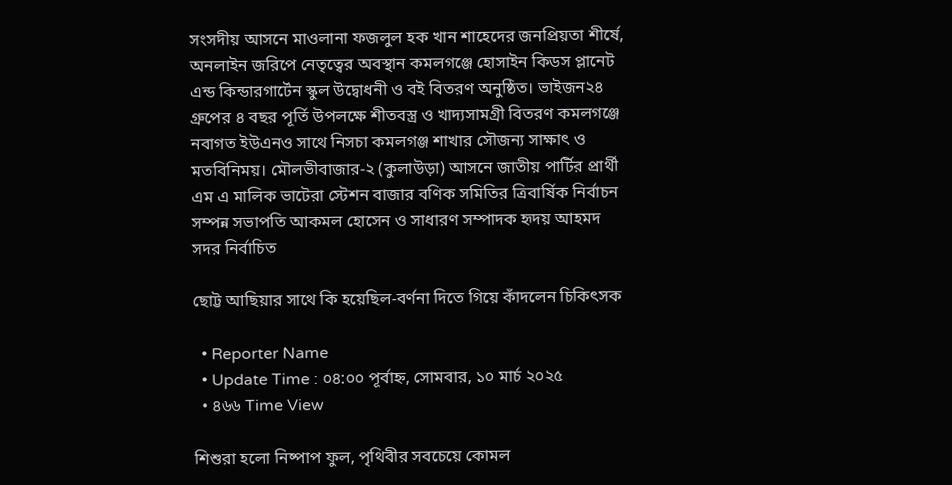সংসদীয় আসনে মাওলানা ফজলুল হক খান শাহেদের জনপ্রিয়তা শীর্ষে, অনলাইন জরিপে নেতৃত্বের অবস্থান কমলগঞ্জে হোসাইন কিডস প্লানেট এন্ড কিন্ডারগার্টেন স্কুল উদ্বোধনী ও বই বিতরণ অনুষ্ঠিত। ভাইজন২৪ গ্রুপের ৪ বছর পূর্তি উপলক্ষে শীতবস্ত্র ও খাদ্যসামগ্রী বিতরণ কমলগঞ্জে নবাগত ইউএনও সাথে নিসচা কমলগঞ্জ শাখার সৌজন্য সাক্ষাৎ ও মতবিনিময়। মৌলভীবাজার-২ (কুলাউড়া) আসনে জাতীয় পার্টির প্রার্থী এম এ মালিক ভাটেরা স্টেশন বাজার বণিক সমিতির ত্রিবার্ষিক নির্বাচন সম্পন্ন সভাপতি আকমল হোসেন ও সাধারণ সম্পাদক হৃদয় আহমদ সদর নির্বাচিত

ছোট্ট আছিয়ার সাথে কি হয়েছিল-বর্ণনা দিতে গিয়ে কাঁদলেন চিকিৎসক

  • Reporter Name
  • Update Time : ০৪:০০ পূর্বাহ্ন, সোমবার, ১০ মার্চ ২০২৫
  • ৪৬৬ Time View

শিশুরা হলো নিষ্পাপ ফুল, পৃথিবীর সবচেয়ে কোমল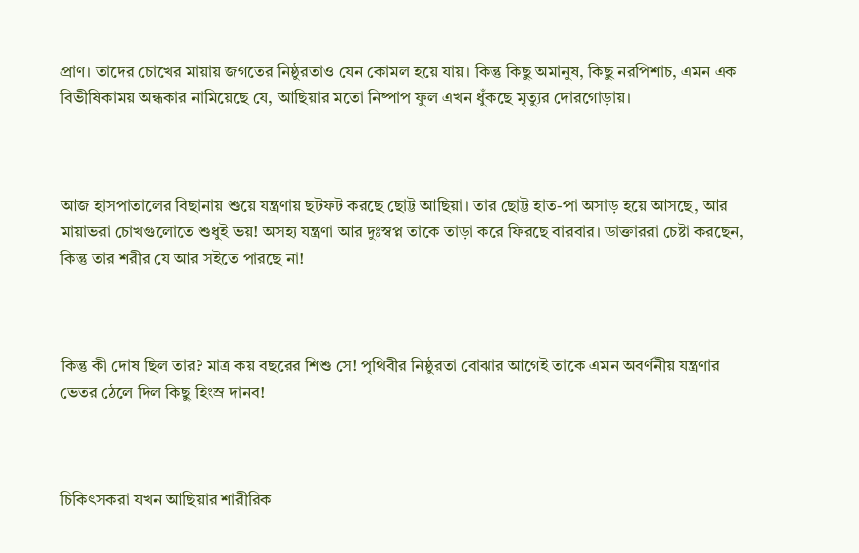প্রাণ। তাদের চোখের মায়ায় জগতের নিষ্ঠুরতাও যেন কোমল হয়ে যায়। কিন্তু কিছু অমানুষ, কিছু নরপিশাচ, এমন এক বিভীষিকাময় অন্ধকার নামিয়েছে যে, আছিয়ার মতো নিষ্পাপ ফুল এখন ধুঁকছে মৃত্যুর দোরগোড়ায়।



আজ হাসপাতালের বিছানায় শুয়ে যন্ত্রণায় ছটফট করছে ছোট্ট আছিয়া। তার ছোট্ট হাত-পা অসাড় হয়ে আসছে, আর মায়াভরা চোখগুলোতে শুধুই ভয়! অসহ্য যন্ত্রণা আর দুঃস্বপ্ন তাকে তাড়া করে ফিরছে বারবার। ডাক্তাররা চেষ্টা করছেন, কিন্তু তার শরীর যে আর সইতে পারছে না!



কিন্তু কী দোষ ছিল তার? মাত্র কয় বছরের শিশু সে! পৃথিবীর নিষ্ঠুরতা বোঝার আগেই তাকে এমন অবর্ণনীয় যন্ত্রণার ভেতর ঠেলে দিল কিছু হিংস্র দানব!



চিকিৎসকরা যখন আছিয়ার শারীরিক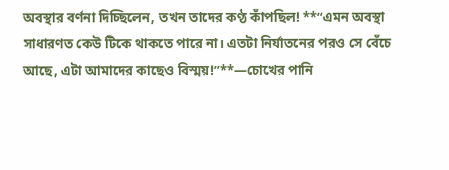অবস্থার বর্ণনা দিচ্ছিলেন, তখন তাদের কণ্ঠ কাঁপছিল! **“এমন অবস্থা সাধারণত কেউ টিকে থাকতে পারে না। এতটা নির্যাতনের পরও সে বেঁচে আছে, এটা আমাদের কাছেও বিস্ময়!”**—চোখের পানি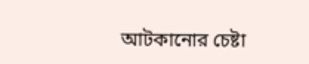আটকানোর চেষ্টা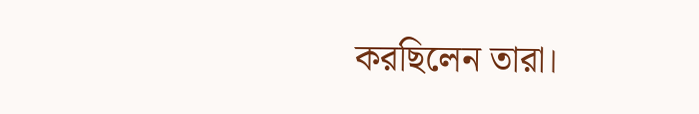করছিলেন তারা।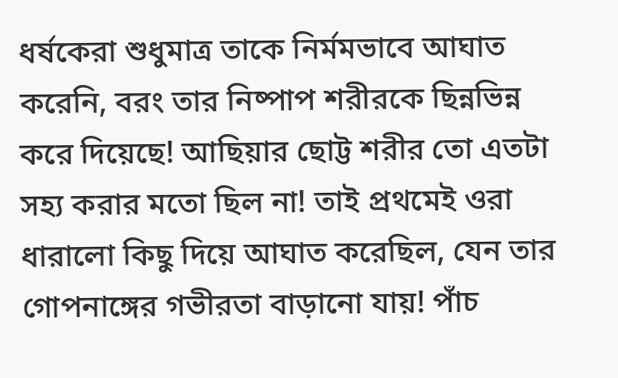ধর্ষকেরা শুধুমাত্র তাকে নির্মমভাবে আঘাত করেনি, বরং তার নিষ্পাপ শরীরকে ছিন্নভিন্ন করে দিয়েছে! আছিয়ার ছোট্ট শরীর তো এতটা সহ্য করার মতো ছিল না! তাই প্রথমেই ওরা ধারালো কিছু দিয়ে আঘাত করেছিল, যেন তার গোপনাঙ্গের গভীরতা বাড়ানো যায়! পাঁচ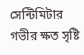সেন্টিমিটার গভীর ক্ষত সৃষ্টি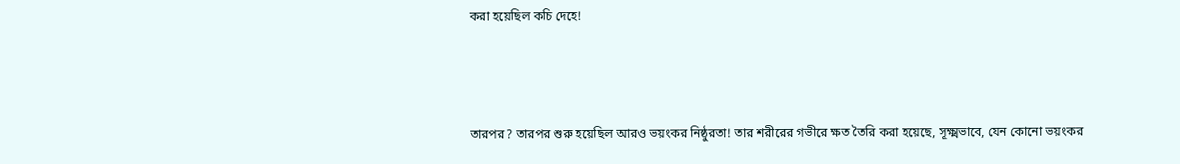করা হয়েছিল কচি দেহে!



তারপর? তারপর শুরু হয়েছিল আরও ভয়ংকর নিষ্ঠুরতা! তার শরীরের গভীরে ক্ষত তৈরি করা হয়েছে, সূক্ষ্মভাবে, যেন কোনো ভয়ংকর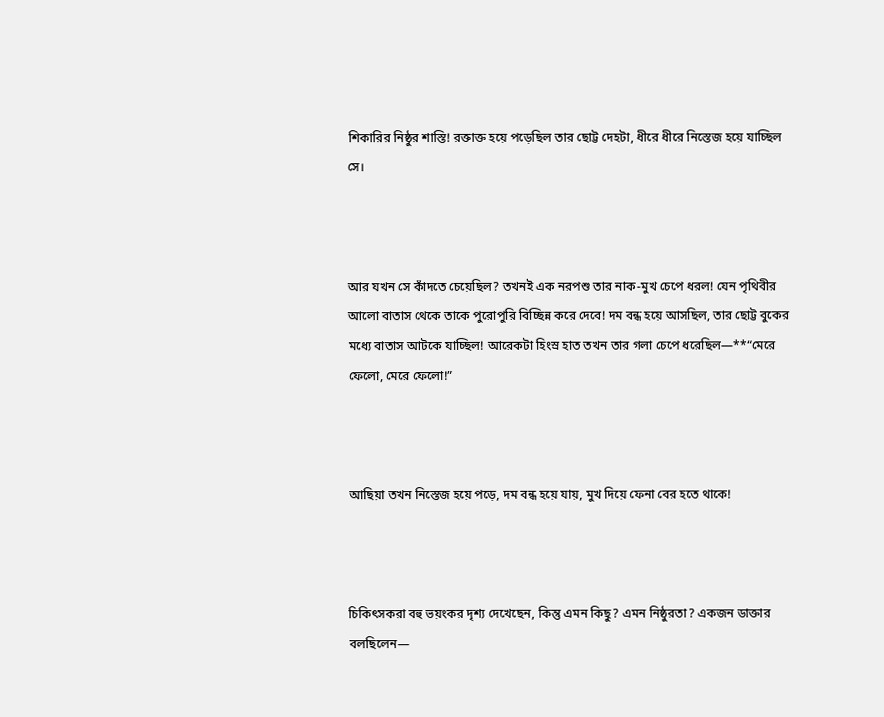শিকারির নিষ্ঠুর শাস্তি! রক্তাক্ত হয়ে পড়েছিল তার ছোট্ট দেহটা, ধীরে ধীরে নিস্তেজ হয়ে যাচ্ছিল সে।



আর যখন সে কাঁদতে চেয়েছিল? তখনই এক নরপশু তার নাক-মুখ চেপে ধরল! যেন পৃথিবীর আলো বাতাস থেকে তাকে পুরোপুরি বিচ্ছিন্ন করে দেবে! দম বন্ধ হয়ে আসছিল, তার ছোট্ট বুকের মধ্যে বাতাস আটকে যাচ্ছিল! আরেকটা হিংস্র হাত তখন তার গলা চেপে ধরেছিল—**“মেরে ফেলো, মেরে ফেলো!”



আছিয়া তখন নিস্তেজ হয়ে পড়ে, দম বন্ধ হয়ে যায়, মুখ দিয়ে ফেনা বের হতে থাকে!



চিকিৎসকরা বহু ভয়ংকর দৃশ্য দেখেছেন, কিন্তু এমন কিছু? এমন নিষ্ঠুরতা? একজন ডাক্তার বলছিলেন—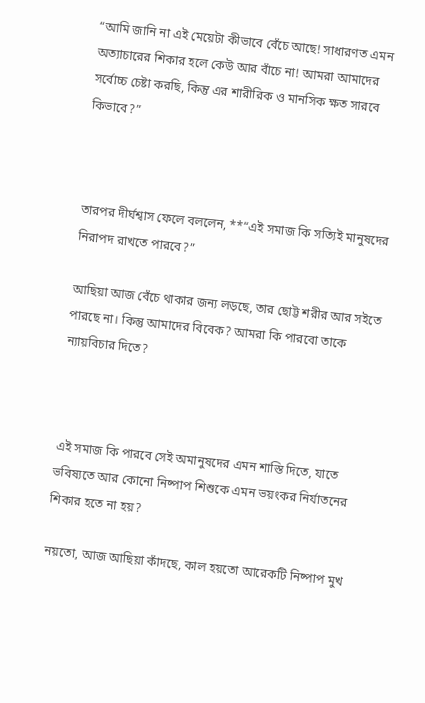“আমি জানি না এই মেয়েটা কীভাবে বেঁচে আছে! সাধারণত এমন অত্যাচারের শিকার হলে কেউ আর বাঁচে না! আমরা আমাদের সর্বোচ্চ চেষ্টা করছি, কিন্তু এর শারীরিক ও মানসিক ক্ষত সারবে কিভাবে?”



তারপর দীর্ঘশ্বাস ফেলে বললেন, **“এই সমাজ কি সত্যিই মানুষদের নিরাপদ রাখতে পারবে?”

আছিয়া আজ বেঁচে থাকার জন্য লড়ছে, তার ছোট্ট শরীর আর সইতে পারছে না। কিন্তু আমাদের বিবেক? আমরা কি পারবো তাকে ন্যায়বিচার দিতে?



এই সমাজ কি পারবে সেই অমানুষদের এমন শাস্তি দিতে, যাতে ভবিষ্যতে আর কোনো নিষ্পাপ শিশুকে এমন ভয়ংকর নির্যাতনের শিকার হতে না হয়?

নয়তো, আজ আছিয়া কাঁদছে, কাল হয়তো আরেকটি নিষ্পাপ মুখ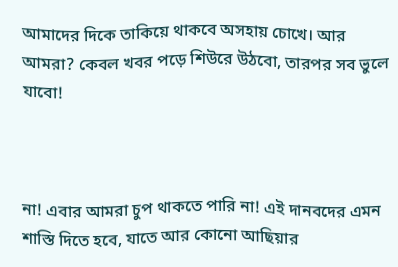আমাদের দিকে তাকিয়ে থাকবে অসহায় চোখে। আর আমরা? কেবল খবর পড়ে শিউরে উঠবো, তারপর সব ভুলে যাবো!



না! এবার আমরা চুপ থাকতে পারি না! এই দানবদের এমন শাস্তি দিতে হবে, যাতে আর কোনো আছিয়ার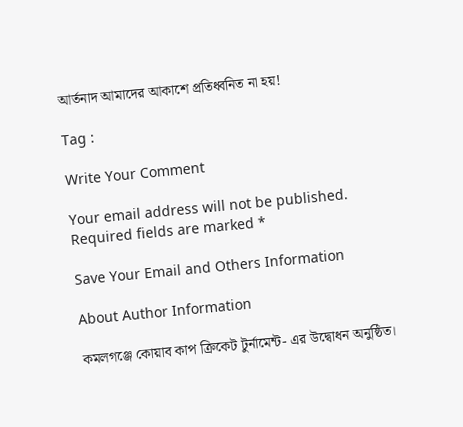আর্তনাদ আমাদের আকাশে প্রতিধ্বনিত না হয়!

Tag :

Write Your Comment

Your email address will not be published. Required fields are marked *

Save Your Email and Others Information

About Author Information

কমলগঞ্জে কোয়াব কাপ ক্রিকেট টুর্নামেন্ট- এর উদ্বোধন অনুষ্ঠিত।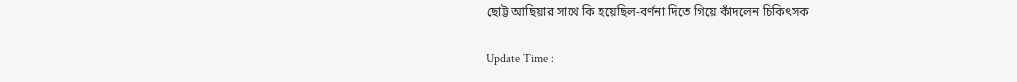ছোট্ট আছিয়ার সাথে কি হয়েছিল-বর্ণনা দিতে গিয়ে কাঁদলেন চিকিৎসক

Update Time :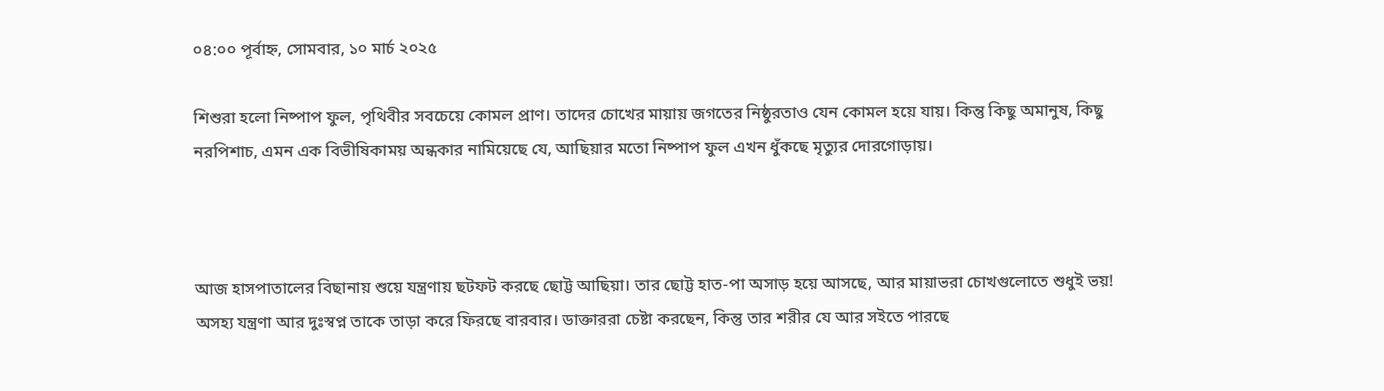০৪:০০ পূর্বাহ্ন, সোমবার, ১০ মার্চ ২০২৫

শিশুরা হলো নিষ্পাপ ফুল, পৃথিবীর সবচেয়ে কোমল প্রাণ। তাদের চোখের মায়ায় জগতের নিষ্ঠুরতাও যেন কোমল হয়ে যায়। কিন্তু কিছু অমানুষ, কিছু নরপিশাচ, এমন এক বিভীষিকাময় অন্ধকার নামিয়েছে যে, আছিয়ার মতো নিষ্পাপ ফুল এখন ধুঁকছে মৃত্যুর দোরগোড়ায়।



আজ হাসপাতালের বিছানায় শুয়ে যন্ত্রণায় ছটফট করছে ছোট্ট আছিয়া। তার ছোট্ট হাত-পা অসাড় হয়ে আসছে, আর মায়াভরা চোখগুলোতে শুধুই ভয়! অসহ্য যন্ত্রণা আর দুঃস্বপ্ন তাকে তাড়া করে ফিরছে বারবার। ডাক্তাররা চেষ্টা করছেন, কিন্তু তার শরীর যে আর সইতে পারছে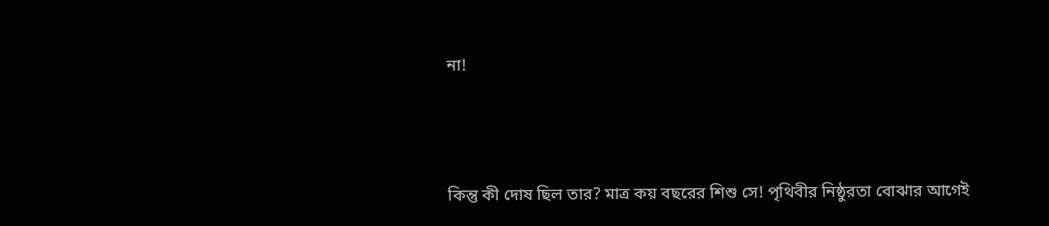না!



কিন্তু কী দোষ ছিল তার? মাত্র কয় বছরের শিশু সে! পৃথিবীর নিষ্ঠুরতা বোঝার আগেই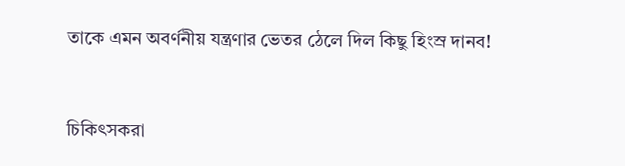তাকে এমন অবর্ণনীয় যন্ত্রণার ভেতর ঠেলে দিল কিছু হিংস্র দানব!



চিকিৎসকরা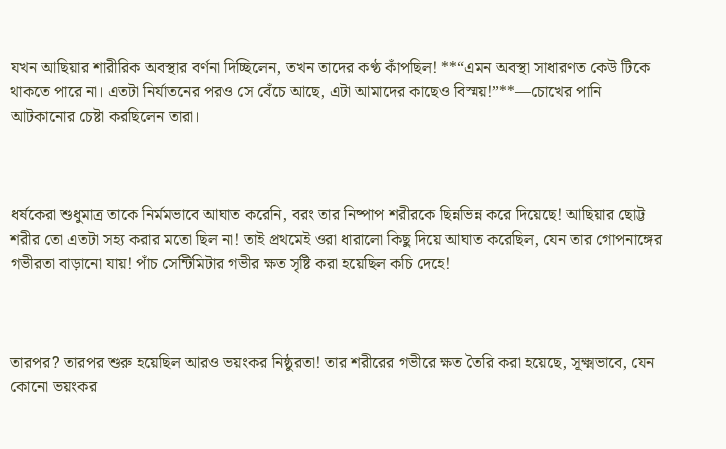যখন আছিয়ার শারীরিক অবস্থার বর্ণনা দিচ্ছিলেন, তখন তাদের কণ্ঠ কাঁপছিল! **“এমন অবস্থা সাধারণত কেউ টিকে থাকতে পারে না। এতটা নির্যাতনের পরও সে বেঁচে আছে, এটা আমাদের কাছেও বিস্ময়!”**—চোখের পানি আটকানোর চেষ্টা করছিলেন তারা।



ধর্ষকেরা শুধুমাত্র তাকে নির্মমভাবে আঘাত করেনি, বরং তার নিষ্পাপ শরীরকে ছিন্নভিন্ন করে দিয়েছে! আছিয়ার ছোট্ট শরীর তো এতটা সহ্য করার মতো ছিল না! তাই প্রথমেই ওরা ধারালো কিছু দিয়ে আঘাত করেছিল, যেন তার গোপনাঙ্গের গভীরতা বাড়ানো যায়! পাঁচ সেন্টিমিটার গভীর ক্ষত সৃষ্টি করা হয়েছিল কচি দেহে!



তারপর? তারপর শুরু হয়েছিল আরও ভয়ংকর নিষ্ঠুরতা! তার শরীরের গভীরে ক্ষত তৈরি করা হয়েছে, সূক্ষ্মভাবে, যেন কোনো ভয়ংকর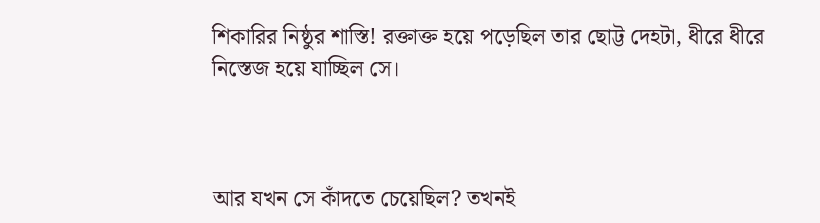শিকারির নিষ্ঠুর শাস্তি! রক্তাক্ত হয়ে পড়েছিল তার ছোট্ট দেহটা, ধীরে ধীরে নিস্তেজ হয়ে যাচ্ছিল সে।



আর যখন সে কাঁদতে চেয়েছিল? তখনই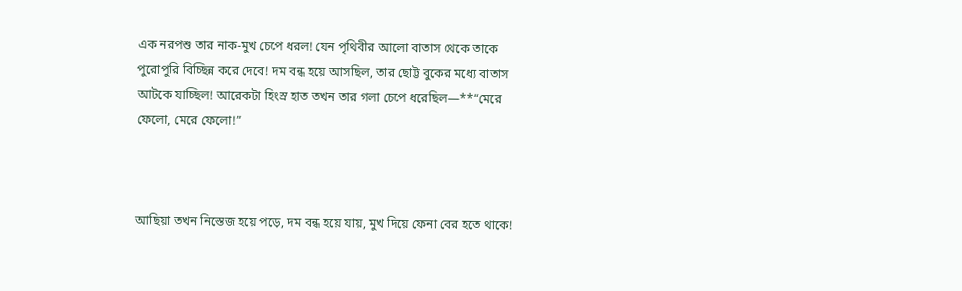এক নরপশু তার নাক-মুখ চেপে ধরল! যেন পৃথিবীর আলো বাতাস থেকে তাকে পুরোপুরি বিচ্ছিন্ন করে দেবে! দম বন্ধ হয়ে আসছিল, তার ছোট্ট বুকের মধ্যে বাতাস আটকে যাচ্ছিল! আরেকটা হিংস্র হাত তখন তার গলা চেপে ধরেছিল—**“মেরে ফেলো, মেরে ফেলো!”



আছিয়া তখন নিস্তেজ হয়ে পড়ে, দম বন্ধ হয়ে যায়, মুখ দিয়ে ফেনা বের হতে থাকে!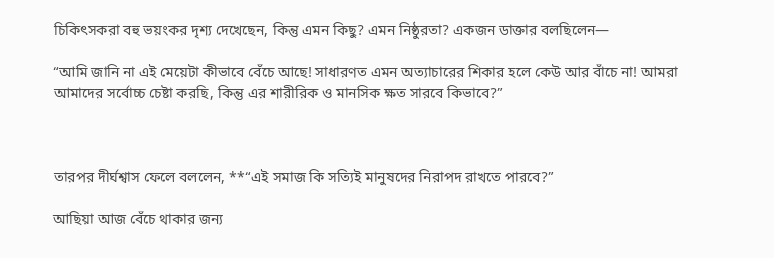চিকিৎসকরা বহু ভয়ংকর দৃশ্য দেখেছেন, কিন্তু এমন কিছু? এমন নিষ্ঠুরতা? একজন ডাক্তার বলছিলেন—

“আমি জানি না এই মেয়েটা কীভাবে বেঁচে আছে! সাধারণত এমন অত্যাচারের শিকার হলে কেউ আর বাঁচে না! আমরা আমাদের সর্বোচ্চ চেষ্টা করছি, কিন্তু এর শারীরিক ও মানসিক ক্ষত সারবে কিভাবে?”



তারপর দীর্ঘশ্বাস ফেলে বললেন, **“এই সমাজ কি সত্যিই মানুষদের নিরাপদ রাখতে পারবে?”

আছিয়া আজ বেঁচে থাকার জন্য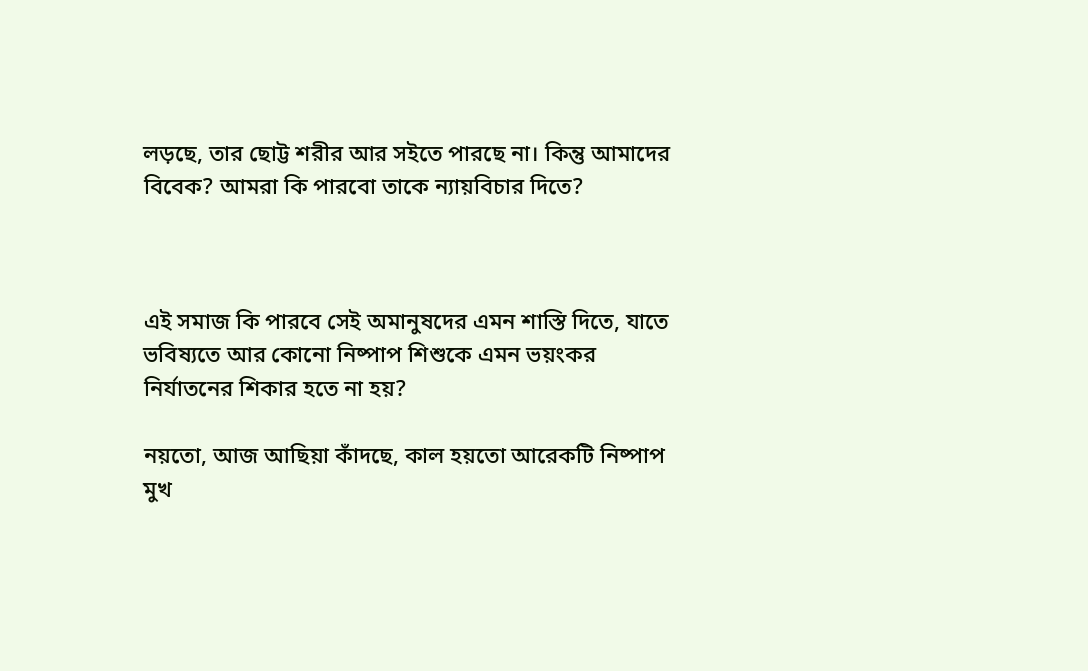লড়ছে, তার ছোট্ট শরীর আর সইতে পারছে না। কিন্তু আমাদের বিবেক? আমরা কি পারবো তাকে ন্যায়বিচার দিতে?



এই সমাজ কি পারবে সেই অমানুষদের এমন শাস্তি দিতে, যাতে ভবিষ্যতে আর কোনো নিষ্পাপ শিশুকে এমন ভয়ংকর নির্যাতনের শিকার হতে না হয়?

নয়তো, আজ আছিয়া কাঁদছে, কাল হয়তো আরেকটি নিষ্পাপ মুখ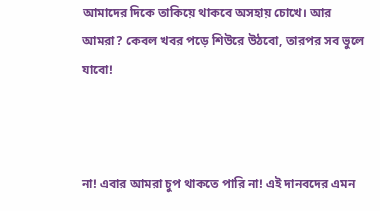আমাদের দিকে তাকিয়ে থাকবে অসহায় চোখে। আর আমরা? কেবল খবর পড়ে শিউরে উঠবো, তারপর সব ভুলে যাবো!



না! এবার আমরা চুপ থাকতে পারি না! এই দানবদের এমন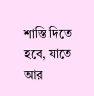শাস্তি দিতে হবে, যাতে আর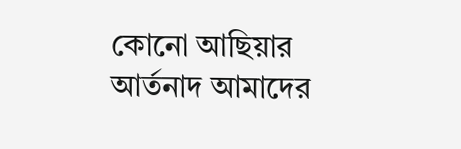কোনো আছিয়ার আর্তনাদ আমাদের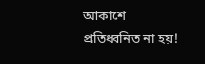আকাশে প্রতিধ্বনিত না হয়!